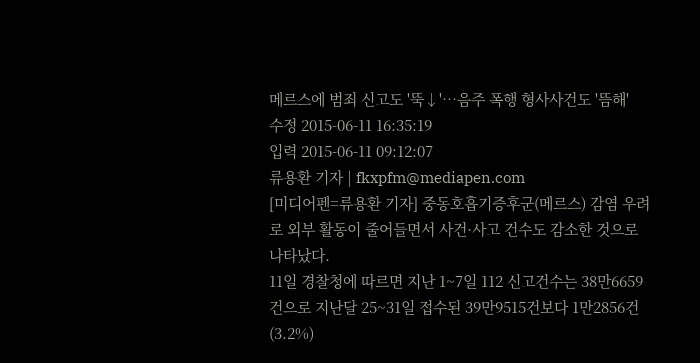메르스에 범죄 신고도 '뚝↓'…음주 폭행 형사사건도 '뜸해'
수정 2015-06-11 16:35:19
입력 2015-06-11 09:12:07
류용환 기자 | fkxpfm@mediapen.com
[미디어펜=류용환 기자] 중동호흡기증후군(메르스) 감염 우려로 외부 활동이 줄어들면서 사건·사고 건수도 감소한 것으로 나타났다.
11일 경찰청에 따르면 지난 1~7일 112 신고건수는 38만6659건으로 지난달 25~31일 접수된 39만9515건보다 1만2856건(3.2%)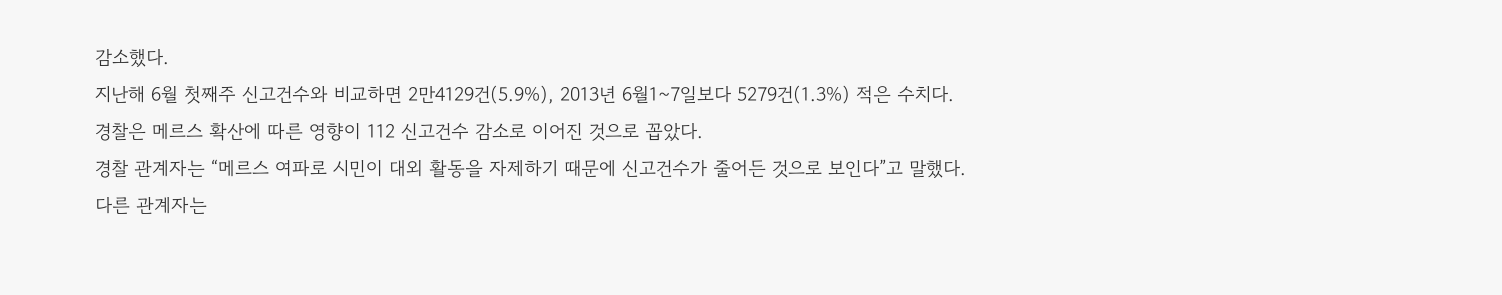감소했다.
지난해 6월 첫째주 신고건수와 비교하면 2만4129건(5.9%), 2013년 6월1~7일보다 5279건(1.3%) 적은 수치다.
경찰은 메르스 확산에 따른 영향이 112 신고건수 감소로 이어진 것으로 꼽았다.
경찰 관계자는 “메르스 여파로 시민이 대외 활동을 자제하기 때문에 신고건수가 줄어든 것으로 보인다”고 말했다.
다른 관계자는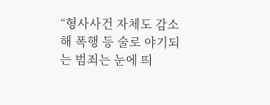“형사사건 자체도 감소해 폭행 등 술로 야기되는 범죄는 눈에 띄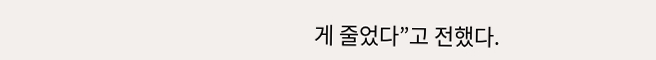게 줄었다”고 전했다.